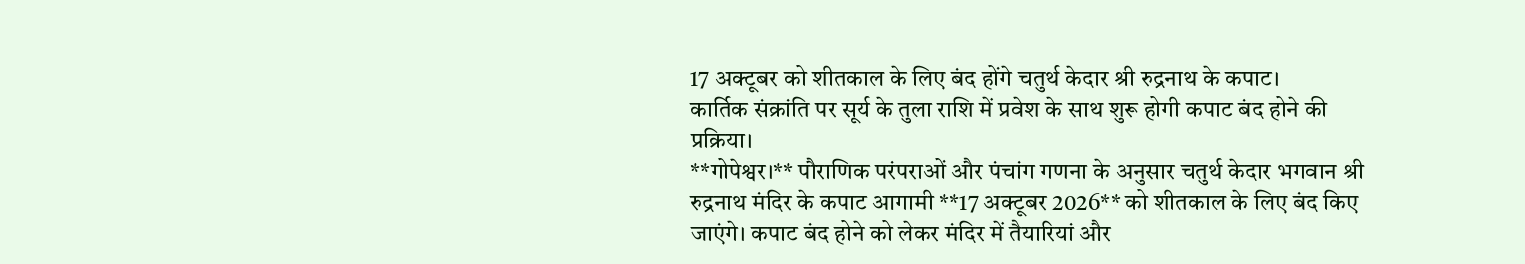17 अक्टूबर को शीतकाल के लिए बंद होंगे चतुर्थ केदार श्री रुद्रनाथ के कपाट।
कार्तिक संक्रांति पर सूर्य के तुला राशि में प्रवेश के साथ शुरू होगी कपाट बंद होने की प्रक्रिया।
**गोपेश्वर।** पौराणिक परंपराओं और पंचांग गणना के अनुसार चतुर्थ केदार भगवान श्री रुद्रनाथ मंदिर के कपाट आगामी **17 अक्टूबर 2026** को शीतकाल के लिए बंद किए जाएंगे। कपाट बंद होने को लेकर मंदिर में तैयारियां और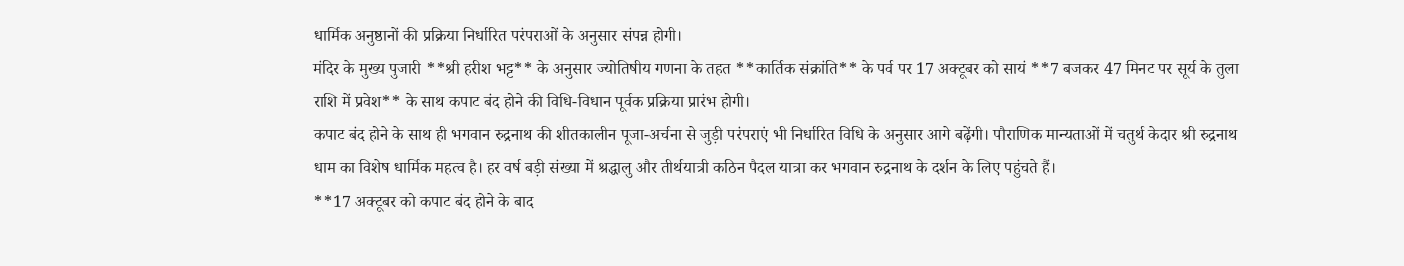धार्मिक अनुष्ठानों की प्रक्रिया निर्धारित परंपराओं के अनुसार संपन्न होगी।
मंदिर के मुख्य पुजारी **श्री हरीश भट्ट** के अनुसार ज्योतिषीय गणना के तहत **कार्तिक संक्रांति** के पर्व पर 17 अक्टूबर को सायं **7 बजकर 47 मिनट पर सूर्य के तुला राशि में प्रवेश** के साथ कपाट बंद होने की विधि-विधान पूर्वक प्रक्रिया प्रारंभ होगी।
कपाट बंद होने के साथ ही भगवान रुद्रनाथ की शीतकालीन पूजा-अर्चना से जुड़ी परंपराएं भी निर्धारित विधि के अनुसार आगे बढ़ेंगी। पौराणिक मान्यताओं में चतुर्थ केदार श्री रुद्रनाथ धाम का विशेष धार्मिक महत्व है। हर वर्ष बड़ी संख्या में श्रद्धालु और तीर्थयात्री कठिन पैदल यात्रा कर भगवान रुद्रनाथ के दर्शन के लिए पहुंचते हैं।
**17 अक्टूबर को कपाट बंद होने के बाद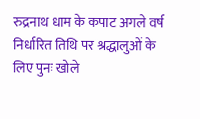रुद्रनाथ धाम के कपाट अगले वर्ष निर्धारित तिथि पर श्रद्धालुओं के लिए पुनः खोले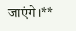जाएंगे।**